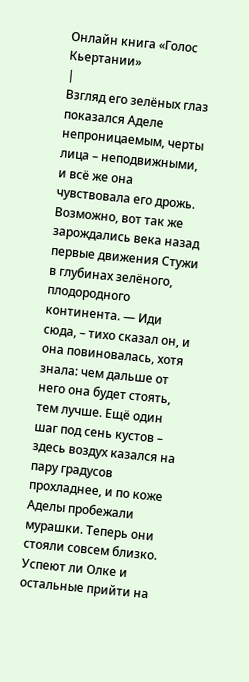Онлайн книга «Голос Кьертании»
|
Взгляд его зелёных глаз показался Аделе непроницаемым, черты лица – неподвижными, и всё же она чувствовала его дрожь. Возможно, вот так же зарождались века назад первые движения Стужи в глубинах зелёного, плодородного континента. — Иди сюда, – тихо сказал он, и она повиновалась, хотя знала: чем дальше от него она будет стоять, тем лучше. Ещё один шаг под сень кустов – здесь воздух казался на пару градусов прохладнее, и по коже Аделы пробежали мурашки. Теперь они стояли совсем близко. Успеют ли Олке и остальные прийти на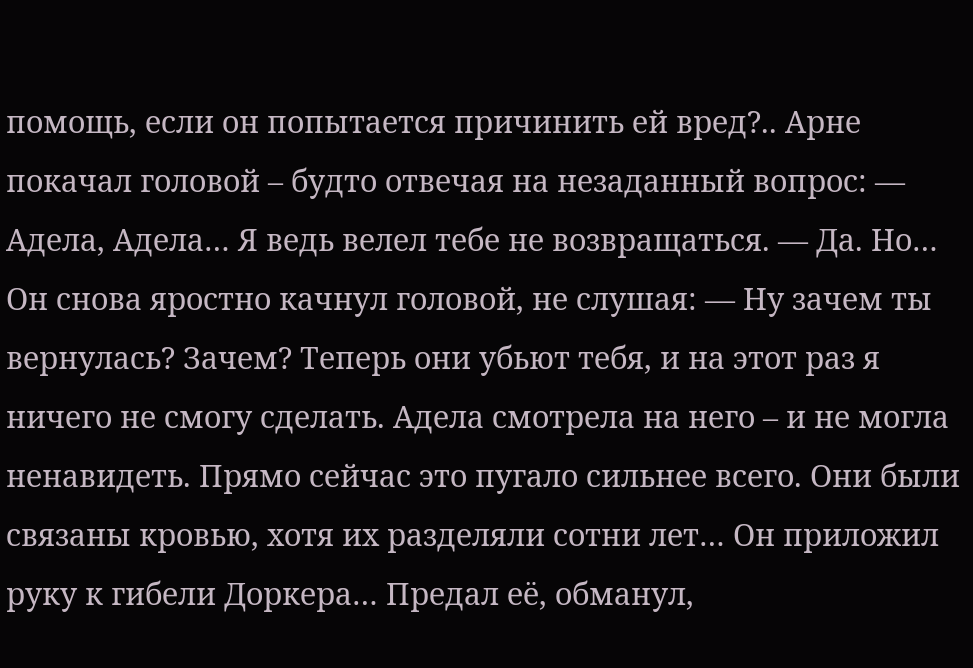помощь, если он попытается причинить ей вред?.. Арне покачал головой – будто отвечая на незаданный вопрос: — Адела, Адела… Я ведь велел тебе не возвращаться. — Да. Но… Он снова яростно качнул головой, не слушая: — Ну зачем ты вернулась? Зачем? Теперь они убьют тебя, и на этот раз я ничего не смогу сделать. Адела смотрела на него – и не могла ненавидеть. Прямо сейчас это пугало сильнее всего. Они были связаны кровью, хотя их разделяли сотни лет… Он приложил руку к гибели Доркера… Предал её, обманул,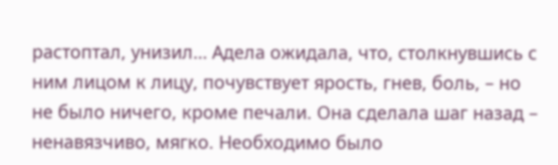растоптал, унизил… Адела ожидала, что, столкнувшись с ним лицом к лицу, почувствует ярость, гнев, боль, – но не было ничего, кроме печали. Она сделала шаг назад – ненавязчиво, мягко. Необходимо было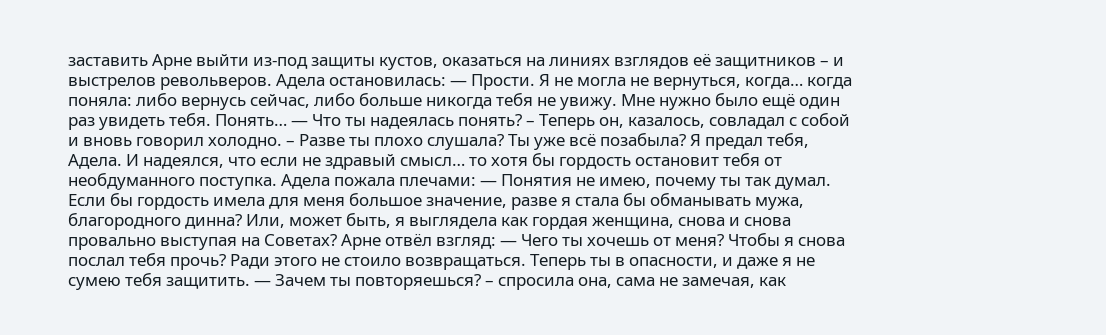заставить Арне выйти из-под защиты кустов, оказаться на линиях взглядов её защитников – и выстрелов револьверов. Адела остановилась: — Прости. Я не могла не вернуться, когда… когда поняла: либо вернусь сейчас, либо больше никогда тебя не увижу. Мне нужно было ещё один раз увидеть тебя. Понять… — Что ты надеялась понять? – Теперь он, казалось, совладал с собой и вновь говорил холодно. – Разве ты плохо слушала? Ты уже всё позабыла? Я предал тебя, Адела. И надеялся, что если не здравый смысл… то хотя бы гордость остановит тебя от необдуманного поступка. Адела пожала плечами: — Понятия не имею, почему ты так думал. Если бы гордость имела для меня большое значение, разве я стала бы обманывать мужа, благородного динна? Или, может быть, я выглядела как гордая женщина, снова и снова провально выступая на Советах? Арне отвёл взгляд: — Чего ты хочешь от меня? Чтобы я снова послал тебя прочь? Ради этого не стоило возвращаться. Теперь ты в опасности, и даже я не сумею тебя защитить. — Зачем ты повторяешься? – спросила она, сама не замечая, как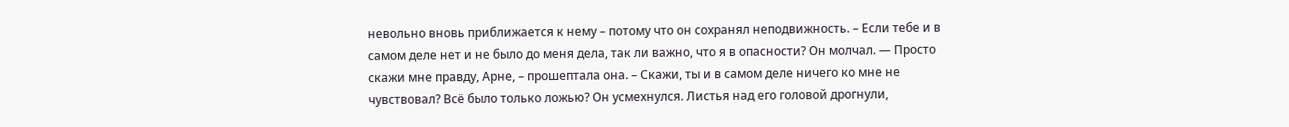невольно вновь приближается к нему – потому что он сохранял неподвижность. – Если тебе и в самом деле нет и не было до меня дела, так ли важно, что я в опасности? Он молчал. — Просто скажи мне правду, Арне, – прошептала она. – Скажи, ты и в самом деле ничего ко мне не чувствовал? Всё было только ложью? Он усмехнулся. Листья над его головой дрогнули,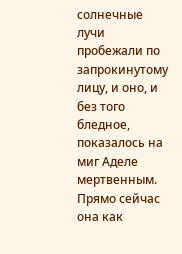солнечные лучи пробежали по запрокинутому лицу, и оно, и без того бледное, показалось на миг Аделе мертвенным. Прямо сейчас она как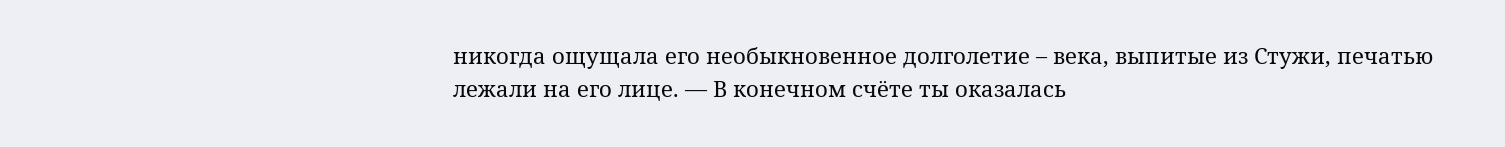никогда ощущала его необыкновенное долголетие – века, выпитые из Стужи, печатью лежали на его лице. — В конечном счёте ты оказалась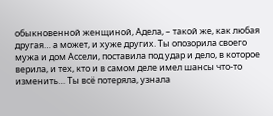обыкновенной женщиной, Адела, – такой же, как любая другая… а может, и хуже других. Ты опозорила своего мужа и дом Ассели, поставила под удар и дело, в которое верила, и тех, кто и в самом деле имел шансы что-то изменить… Ты всё потеряла, узнала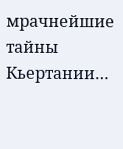мрачнейшие тайны Кьертании…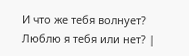И что же тебя волнует? Люблю я тебя или нет? |